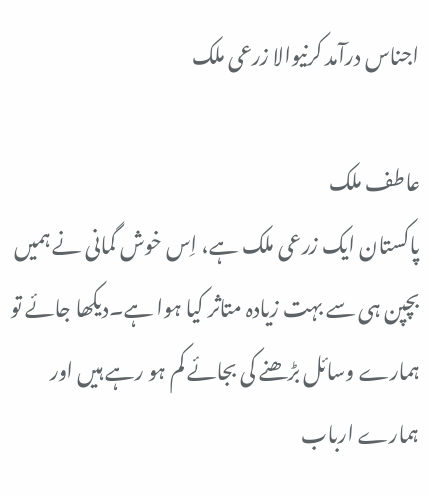اجناس درآمد کرنیوالا زرعی ملک

عاطف ملک
پاکستان ایک زرعی ملک ہے، اِس خوش گمانی نے ہمیں بچپن ہی سے بہت زیادہ متاثر کیا ہوا ہے۔دیکھا جائے تو ہمارے وسائل بڑھنے کی بجائے کم ہو رہے ہیں اور ہمارے ارباب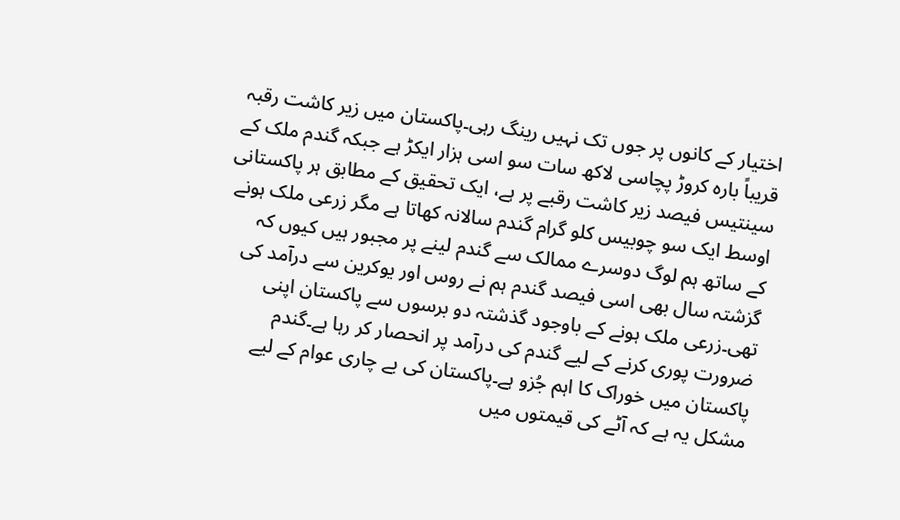اختیار کے کانوں پر جوں تک نہیں رینگ رہی۔پاکستان میں زیر کاشت رقبہ قریباً بارہ کروڑ پچاسی لاکھ سات سو اسی ہزار ایکڑ ہے جبکہ گندم ملک کے سینتیس فیصد زیر کاشت رقبے پر ہے، ایک تحقیق کے مطابق ہر پاکستانی اوسط ایک سو چوبیس کلو گرام گندم سالانہ کھاتا ہے مگر زرعی ملک ہونے کے ساتھ ہم لوگ دوسرے ممالک سے گندم لینے پر مجبور ہیں کیوں کہ گزشتہ سال بھی اسی فیصد گندم ہم نے روس اور یوکرین سے درآمد کی تھی۔زرعی ملک ہونے کے باوجود گذشتہ دو برسوں سے پاکستان اپنی ضرورت پوری کرنے کے لیے گندم کی درآمد پر انحصار کر رہا ہے۔گندم پاکستان میں خوراک کا اہم جُزو ہے۔پاکستان کی بے چاری عوام کے لیے مشکل یہ ہے کہ آٹے کی قیمتوں میں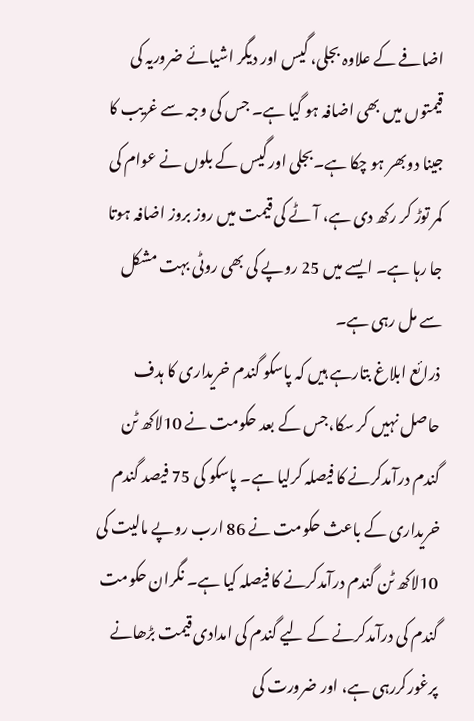اضافے کے علاوہ بجلی، گیس اور دیگر اشیائے ضروریہ کی قیمتوں میں بھی اضافہ ہو گیا ہے۔ جس کی وجہ سے غریب کا جینا دوبھر ہو چکا ہے۔بجلی اور گیس کے بلوں نے عوام کی کمر توڑ کر رکھ دی ہے، آٹے کی قیمت میں روز بروز اضافہ ہوتا جا رہا ہے۔ ایسے میں 25 روپے کی بھی روٹی بہت مشکل سے مل رہی ہے۔
ذرائع ابلاغ بتارہے ہیں کہ پاسکو گندم خریداری کا ہدف حاصل نہیں کر سکا،جس کے بعد حکومت نے 10لاکھ ٹن گندم درآمدکرنے کا فیصلہ کرلیا ہے۔ پاسکو کی 75 فیصد گندم خریداری کے باعث حکومت نے 86 ارب روپے مالیت کی 10لاکھ ٹن گندم درآمدکرنے کا فیصلہ کیا ہے۔ نگران حکومت گندم کی درآمدکرنے کے لیے گندم کی امدادی قیمت بڑھانے پرغورکررہی ہے، اور ضرورت کی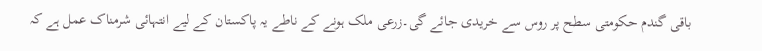باقی گندم حکومتی سطح پر روس سے خریدی جائے گی۔زرعی ملک ہونے کے ناطے یہ پاکستان کے لیے انتہائی شرمناک عمل ہے کہ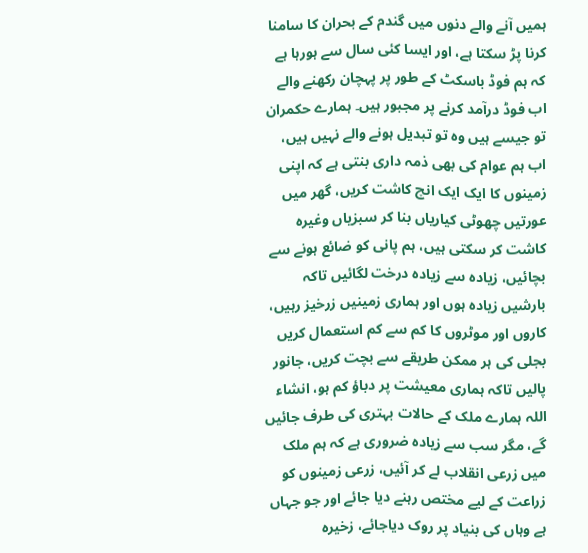ہمیں آنے والے دنوں میں گندم کے بحران کا سامنا کرنا پڑ سکتا ہے، اور ایسا کئی سال سے ہورہا ہے کہ ہم فوڈ باسکٹ کے طور پر پہچان رکھنے والے اب فوڈ درآمد کرنے پر مجبور ہیں۔ ہمارے حکمران تو جیسے ہیں وہ تو تبدیل ہونے والے نہیں ہیں، اب ہم عوام کی بھی ذمہ داری بنتی ہے کہ اپنی زمینوں کا ایک ایک انچ کاشت کریں، گھر میں عورتیں چھوٹی کیاریاں بنا کر سبزیاں وغیرہ کاشت کر سکتی ہیں، ہم پانی کو ضائع ہونے سے بچائیں، زیادہ سے زیادہ درخت لگائیں تاکہ بارشیں زیادہ ہوں اور ہماری زمینیں زرخیز رہیں، کاروں اور موٹروں کا کم سے کم استعمال کریں بجلی کی ہر ممکن طریقے سے بچت کریں، جانور پالیں تاکہ ہماری معیشت پر دباؤ کم ہو، انشاء اللہ ہمارے ملک کے حالات بہتری کی طرف جائیں گے، مگر سب سے زیادہ ضروری ہے کہ ہم ملک میں زرعی انقلاب لے کر آئیں، زرعی زمینوں کو زراعت کے لیے مختص رہنے دیا جائے اور جو جہاں ہے وہاں کی بنیاد پر روک دیاجائے، زخیرہ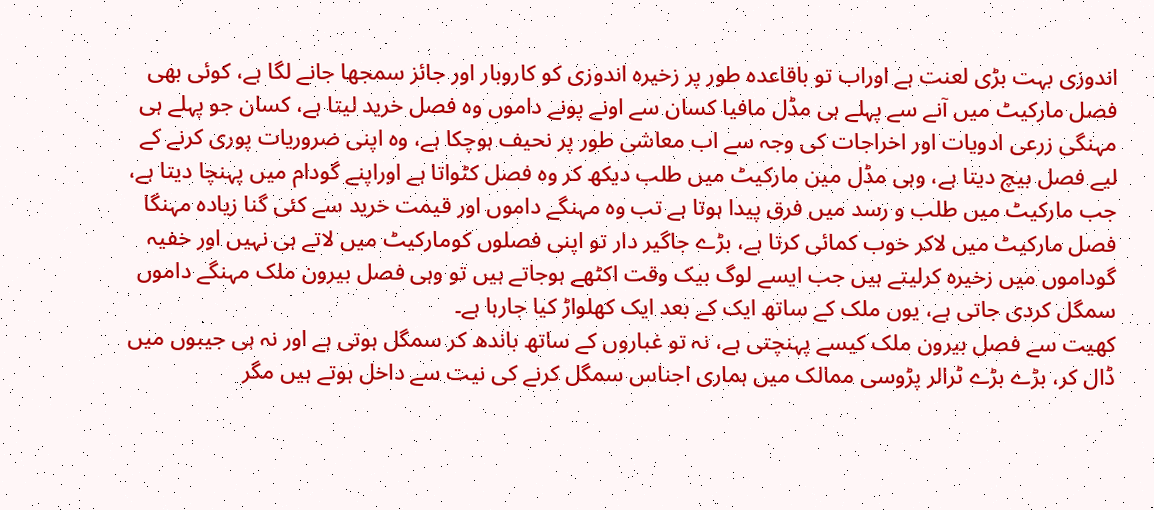اندوزی بہت بڑی لعنت ہے اوراب تو باقاعدہ طور پر زخیرہ اندوزی کو کاروبار اور جائز سمجھا جانے لگا ہے، کوئی بھی فصل مارکیٹ میں آنے سے پہلے ہی مڈل مافیا کسان سے اونے پونے داموں وہ فصل خرید لیتا ہے، کسان جو پہلے ہی مہنگی زرعی ادویات اور اخراجات کی وجہ سے اب معاشی طور پر نحیف ہوچکا ہے، وہ اپنی ضروریات پوری کرنے کے لیے فصل بیچ دیتا ہے، وہی مڈل مین مارکیٹ میں طلب دیکھ کر وہ فصل کٹواتا ہے اوراپنے گودام میں پہنچا دیتا ہے، جب مارکیٹ میں طلب و رسد میں فرق پیدا ہوتا ہے تب وہ مہنگے داموں اور قیمت خرید سے کئی گنا زیادہ مہنگا فصل مارکیٹ میں لاکر خوب کمائی کرتا ہے، بڑے جاگیر دار تو اپنی فصلوں کومارکیٹ میں لاتے ہی نہیں اور خفیہ گوداموں میں زخیرہ کرلیتے ہیں جب ایسے لوگ بیک وقت اکٹھے ہوجاتے ہیں تو وہی فصل بیرون ملک مہنگے داموں سمگل کردی جاتی ہے، یوں ملک کے ساتھ ایک کے بعد ایک کھلواڑ کیا جارہا ہے۔
کھیت سے فصل بیرون ملک کیسے پہنچتی ہے، نہ تو غباروں کے ساتھ باندھ کر سمگل ہوتی ہے اور نہ ہی جیبوں میں ڈال کر، بڑے بڑے ٹرالر پڑوسی ممالک میں ہماری اجناس سمگل کرنے کی نیت سے داخل ہوتے ہیں مگر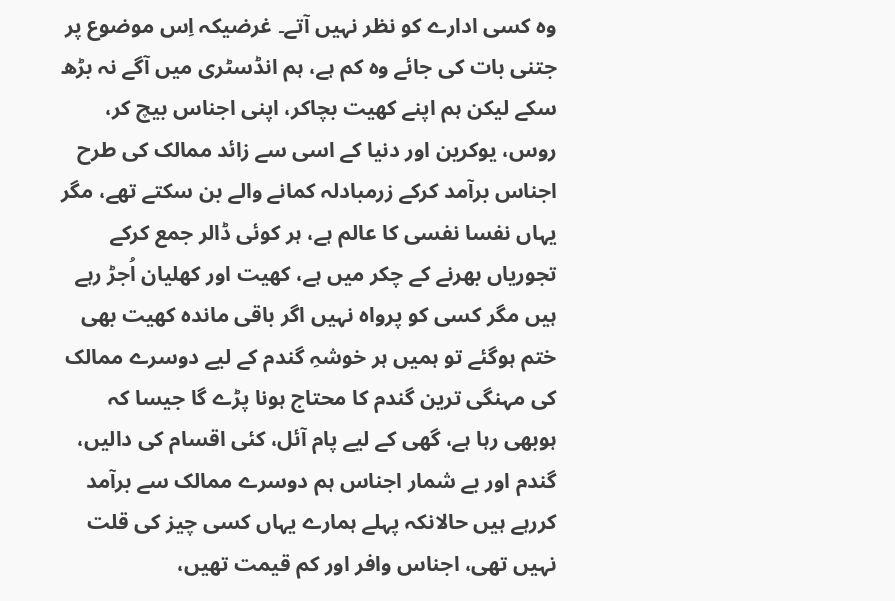وہ کسی ادارے کو نظر نہیں آتے۔ غرضیکہ اِس موضوع پر جتنی بات کی جائے وہ کم ہے، ہم انڈسٹری میں آگے نہ بڑھ سکے لیکن ہم اپنے کھیت بچاکر، اپنی اجناس بیچ کر، روس، یوکرین اور دنیا کے اسی سے زائد ممالک کی طرح اجناس برآمد کرکے زرمبادلہ کمانے والے بن سکتے تھے، مگر یہاں نفسا نفسی کا عالم ہے، ہر کوئی ڈالر جمع کرکے تجوریاں بھرنے کے چکر میں ہے، کھیت اور کھلیان اُجڑ رہے ہیں مگر کسی کو پرواہ نہیں اگر باقی ماندہ کھیت بھی ختم ہوگئے تو ہمیں ہر خوشہِ گندم کے لیے دوسرے ممالک کی مہنگی ترین گندم کا محتاج ہونا پڑے گا جیسا کہ ہوبھی رہا ہے، گھی کے لیے پام آئل، کئی اقسام کی دالیں، گندم اور بے شمار اجناس ہم دوسرے ممالک سے برآمد کررہے ہیں حالانکہ پہلے ہمارے یہاں کسی چیز کی قلت نہیں تھی، اجناس وافر اور کم قیمت تھیں،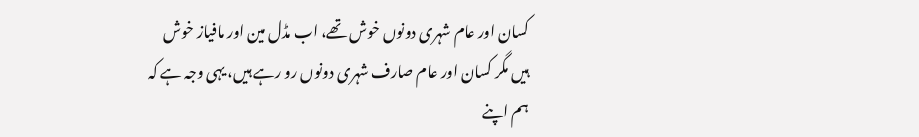کسان اور عام شہری دونوں خوش تھے، اب مڈل مین اور مافیاز خوش ہیں مگر کسان اور عام صارف شہری دونوں رو رہے ہیں، یہی وجہ ہے کہ ہم اپنے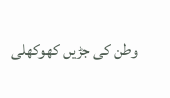وطن کی جڑیں کھوکھلی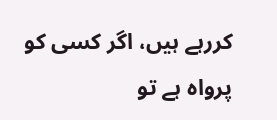کررہے ہیں، اگر کسی کو پرواہ ہے تو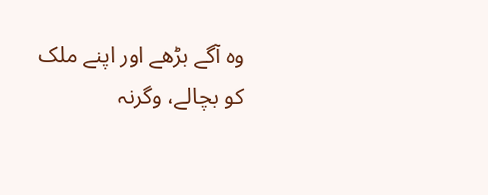وہ آگے بڑھے اور اپنے ملک کو بچالے، وگرنہ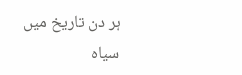ہر دن تاریخ میں سیاہ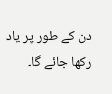دن کے طور پر یاد رکھا جائے گا۔